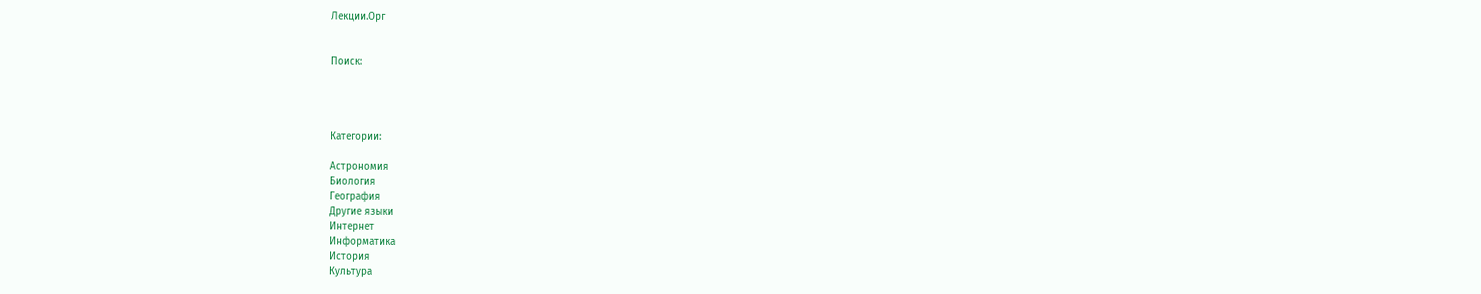Лекции.Орг


Поиск:




Категории:

Астрономия
Биология
География
Другие языки
Интернет
Информатика
История
Культура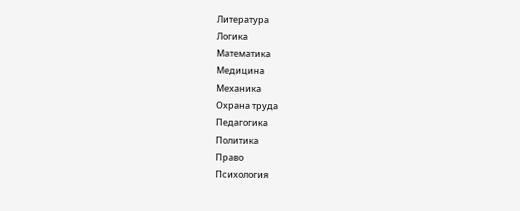Литература
Логика
Математика
Медицина
Механика
Охрана труда
Педагогика
Политика
Право
Психология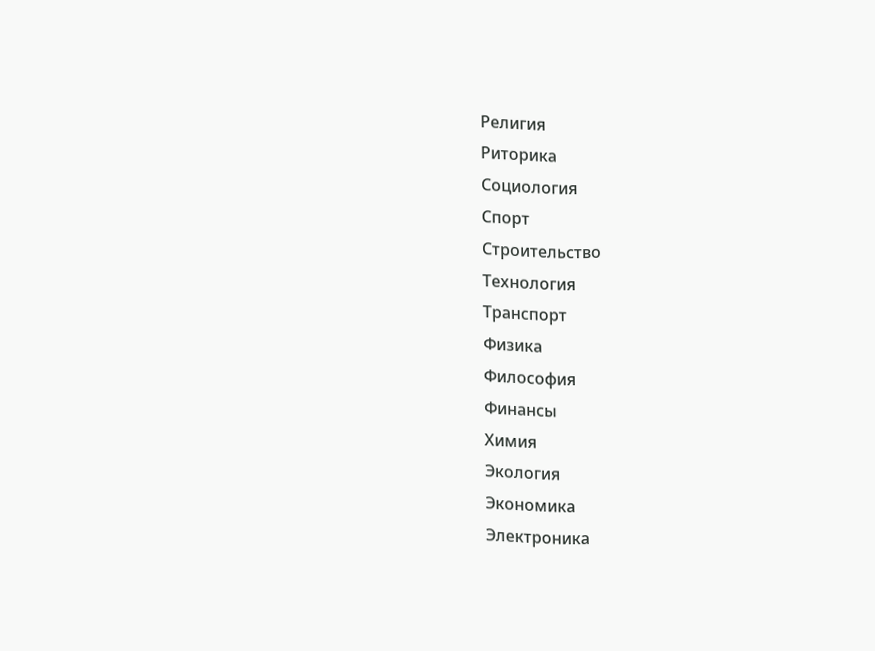Религия
Риторика
Социология
Спорт
Строительство
Технология
Транспорт
Физика
Философия
Финансы
Химия
Экология
Экономика
Электроника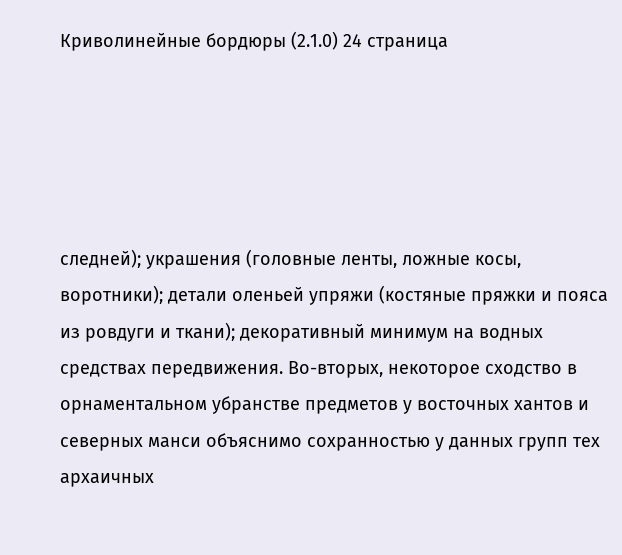Криволинейные бордюры (2.1.0) 24 страница





следней); украшения (головные ленты, ложные косы, воротники); детали оленьей упряжи (костяные пряжки и пояса из ровдуги и ткани); декоративный минимум на водных средствах передвижения. Во-вторых, некоторое сходство в орнаментальном убранстве предметов у восточных хантов и северных манси объяснимо сохранностью у данных групп тех архаичных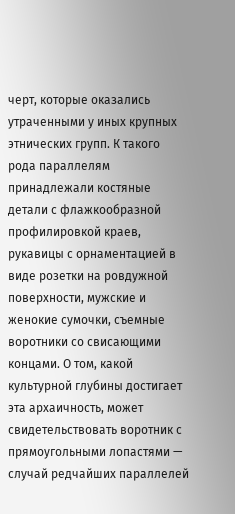черт, которые оказались утраченными у иных крупных этнических групп. К такого рода параллелям принадлежали костяные детали с флажкообразной профилировкой краев, рукавицы с орнаментацией в виде розетки на ровдужной поверхности, мужские и женокие сумочки, съемные воротники со свисающими концами. О том, какой культурной глубины достигает эта архаичность, может свидетельствовать воротник с прямоугольными лопастями — случай редчайших параллелей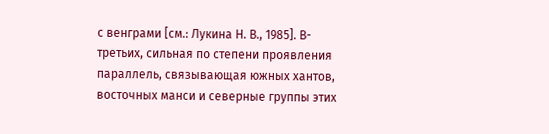с венграми [см.: Лукина Н. В., 1985]. В-третьих, сильная по степени проявления параллель, связывающая южных хантов, восточных манси и северные группы этих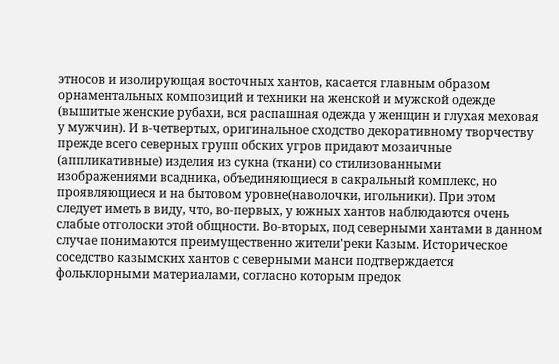этносов и изолирующая восточных хантов, касается главным образом орнаментальных композиций и техники на женской и мужской одежде (вышитые женские рубахи, вся распашная одежда у женщин и глухая меховая у мужчин). И в-четвертых, оригинальное сходство декоративному творчеству прежде всего северных групп обских угров придают мозаичные (аппликативные) изделия из сукна (ткани) со стилизованными изображениями всадника, объединяющиеся в сакральный комплекс, но проявляющиеся и на бытовом уровне(наволочки, игольники). При этом следует иметь в виду, что, во-первых, у южных хантов наблюдаются очень слабые отголоски этой общности. Во-вторых, под северными хантами в данном случае понимаются преимущественно жители'реки Казым. Историческое соседство казымских хантов с северными манси подтверждается фольклорными материалами, согласно которым предок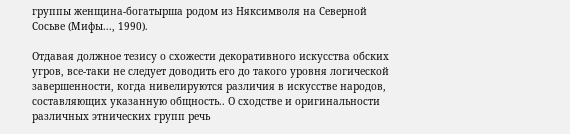группы женщина-богатырша родом из Няксимволя на Северной Сосьве (Мифы..., 1990).

Отдавая должное тезису о схожести декоративного искусства обских угров, все-таки не следует доводить его до такого уровня логической завершенности, когда нивелируются различия в искусстве народов, составляющих указанную общность.. О сходстве и оригинальности различных этнических групп речь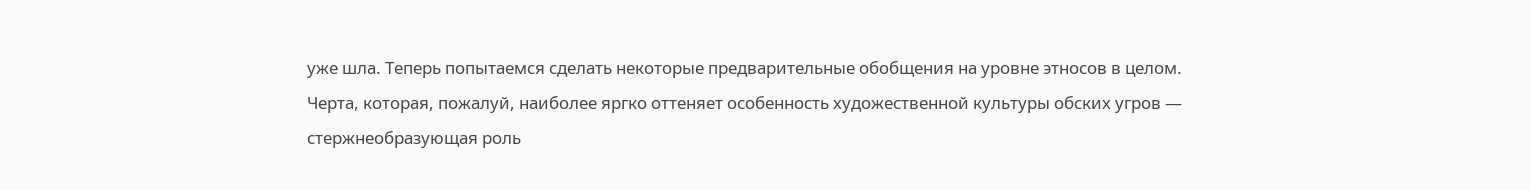уже шла. Теперь попытаемся сделать некоторые предварительные обобщения на уровне этносов в целом. Черта, которая, пожалуй, наиболее яргко оттеняет особенность художественной культуры обских угров — стержнеобразующая роль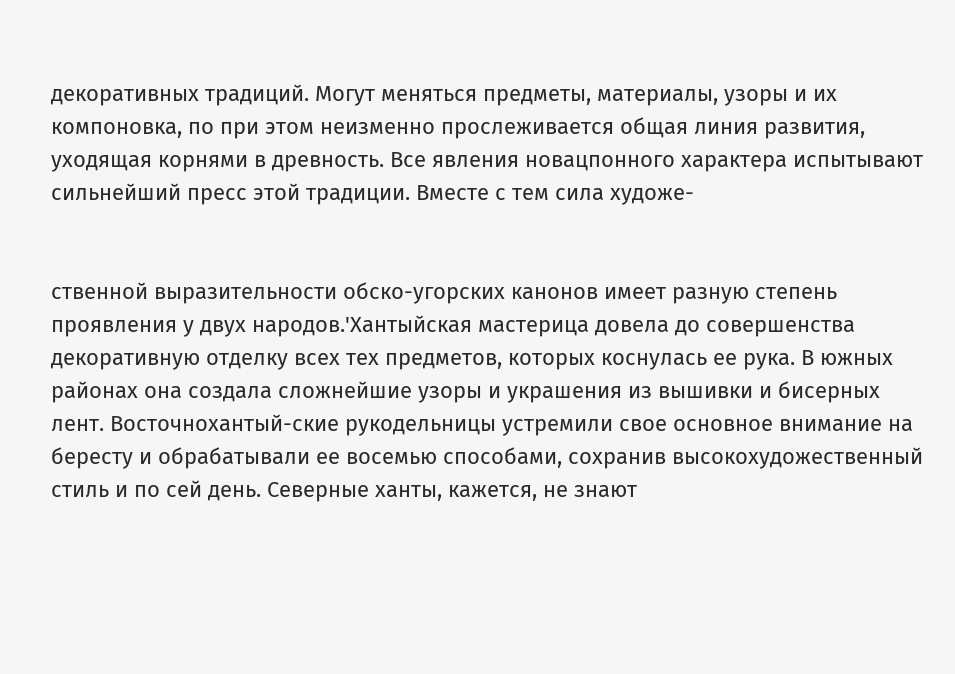декоративных традиций. Могут меняться предметы, материалы, узоры и их компоновка, по при этом неизменно прослеживается общая линия развития, уходящая корнями в древность. Все явления новацпонного характера испытывают сильнейший пресс этой традиции. Вместе с тем сила художе-


ственной выразительности обско-угорских канонов имеет разную степень проявления у двух народов.'Хантыйская мастерица довела до совершенства декоративную отделку всех тех предметов, которых коснулась ее рука. В южных районах она создала сложнейшие узоры и украшения из вышивки и бисерных лент. Восточнохантый-ские рукодельницы устремили свое основное внимание на бересту и обрабатывали ее восемью способами, сохранив высокохудожественный стиль и по сей день. Северные ханты, кажется, не знают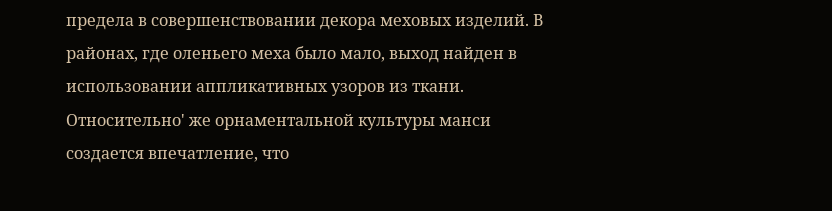предела в совершенствовании декора меховых изделий. В районах, где оленьего меха было мало, выход найден в использовании аппликативных узоров из ткани. Относительно' же орнаментальной культуры манси создается впечатление, что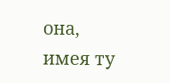она, имея ту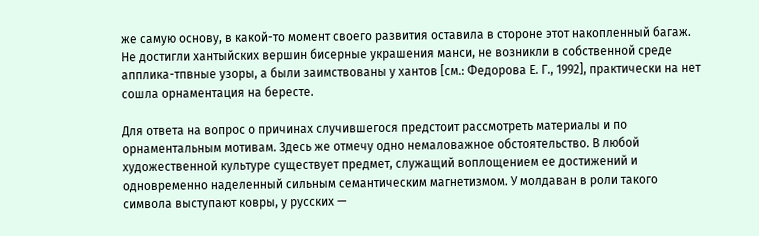же самую основу, в какой-то момент своего развития оставила в стороне этот накопленный багаж. Не достигли хантыйских вершин бисерные украшения манси, не возникли в собственной среде апплика-тпвные узоры, а были заимствованы у хантов [см.: Федорова Е. Г., 1992], практически на нет сошла орнаментация на бересте.

Для ответа на вопрос о причинах случившегося предстоит рассмотреть материалы и по орнаментальным мотивам. Здесь же отмечу одно немаловажное обстоятельство. В любой художественной культуре существует предмет, служащий воплощением ее достижений и одновременно наделенный сильным семантическим магнетизмом. У молдаван в роли такого символа выступают ковры, у русских —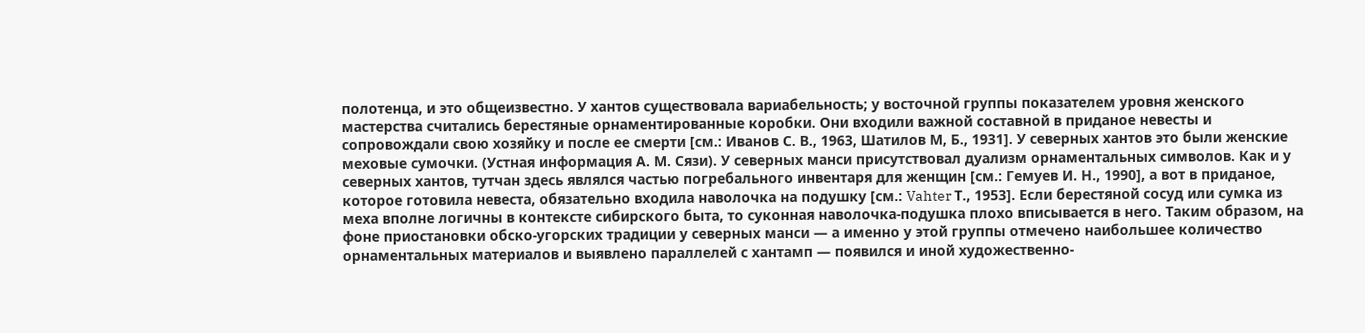полотенца, и это общеизвестно. У хантов существовала вариабельность; у восточной группы показателем уровня женского мастерства считались берестяные орнаментированные коробки. Они входили важной составной в приданое невесты и сопровождали свою хозяйку и после ее смерти [см.: Иванов С. В., 1963, Шатилов М, Б., 1931]. У северных хантов это были женские меховые сумочки. (Устная информация А. М. Сязи). У северных манси присутствовал дуализм орнаментальных символов. Как и у северных хантов, тутчан здесь являлся частью погребального инвентаря для женщин [см.: Гемуев И. Н., 1990], а вот в приданое, которое готовила невеста, обязательно входила наволочка на подушку [см.: Vahter Т., 1953]. Если берестяной сосуд или сумка из меха вполне логичны в контексте сибирского быта, то суконная наволочка-подушка плохо вписывается в него. Таким образом, на фоне приостановки обско-угорских традиции у северных манси — а именно у этой группы отмечено наибольшее количество орнаментальных материалов и выявлено параллелей с хантамп — появился и иной художественно-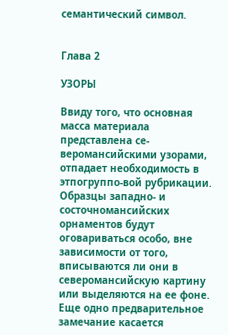семантический символ.


Глава 2

УЗОРЫ

Ввиду того, что основная масса материала представлена се-веромансийскими узорами, отпадает необходимость в этпогруппо-вой рубрикации. Образцы западно- и состочномансийских орнаментов будут оговариваться особо, вне зависимости от того, вписываются ли они в северомансийскую картину или выделяются на ее фоне. Еще одно предварительное замечание касается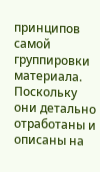принципов самой группировки материала. Поскольку они детально отработаны и описаны на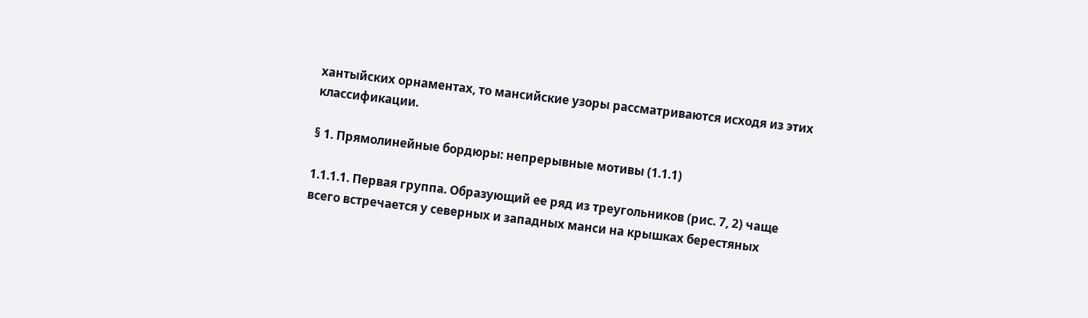хантыйских орнаментах, то мансийские узоры рассматриваются исходя из этих классификации.

§ 1. Прямолинейные бордюры: непрерывные мотивы (1.1.1)

1.1.1.1. Первая группа. Образующий ее ряд из треугольников (рис. 7, 2) чаще всего встречается у северных и западных манси на крышках берестяных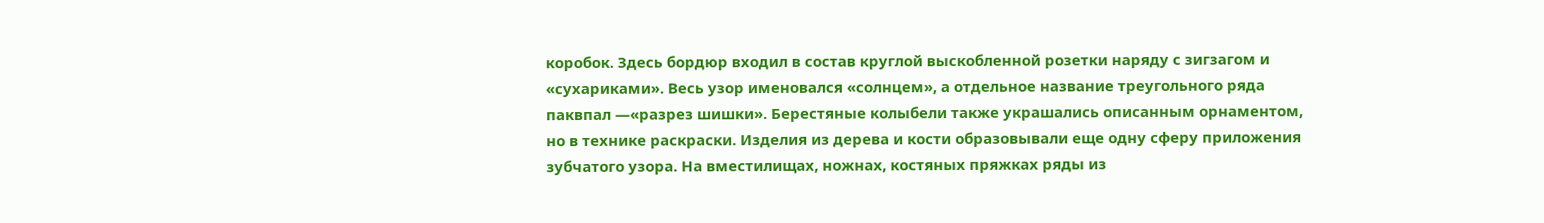коробок. Здесь бордюр входил в состав круглой выскобленной розетки наряду с зигзагом и «сухариками». Весь узор именовался «солнцем», а отдельное название треугольного ряда паквпал —«разрез шишки». Берестяные колыбели также украшались описанным орнаментом, но в технике раскраски. Изделия из дерева и кости образовывали еще одну сферу приложения зубчатого узора. На вместилищах, ножнах, костяных пряжках ряды из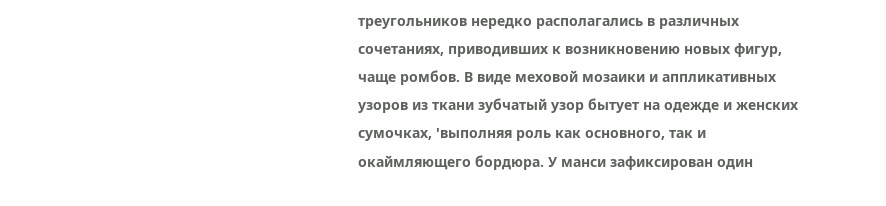треугольников нередко располагались в различных сочетаниях, приводивших к возникновению новых фигур, чаще ромбов. В виде меховой мозаики и аппликативных узоров из ткани зубчатый узор бытует на одежде и женских сумочках, 'выполняя роль как основного, так и окаймляющего бордюра. У манси зафиксирован один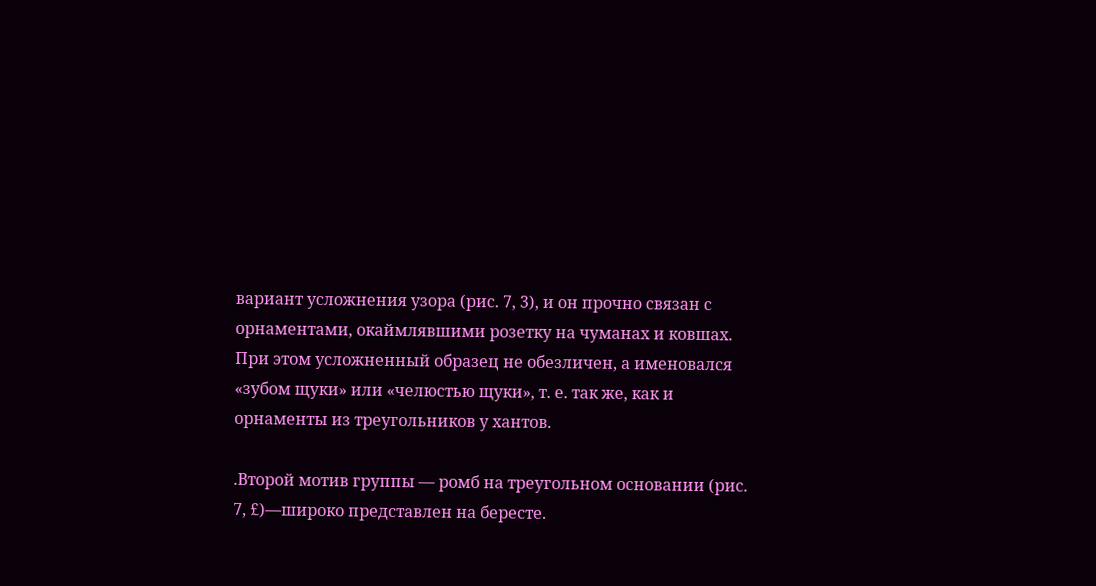вариант усложнения узора (рис. 7, 3), и он прочно связан с орнаментами, окаймлявшими розетку на чуманах и ковшах. При этом усложненный образец не обезличен, а именовался «зубом щуки» или «челюстью щуки», т. е. так же, как и орнаменты из треугольников у хантов.

.Второй мотив группы — ромб на треугольном основании (рис. 7, £)—широко представлен на бересте.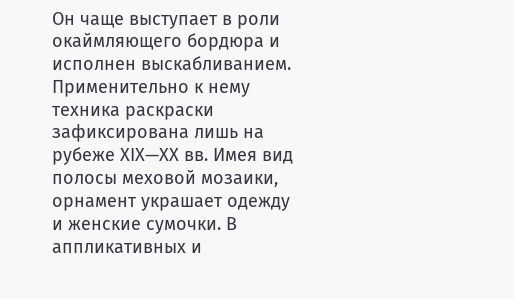Он чаще выступает в роли окаймляющего бордюра и исполнен выскабливанием. Применительно к нему техника раскраски зафиксирована лишь на рубеже XIX—XX вв. Имея вид полосы меховой мозаики, орнамент украшает одежду и женские сумочки. В аппликативных и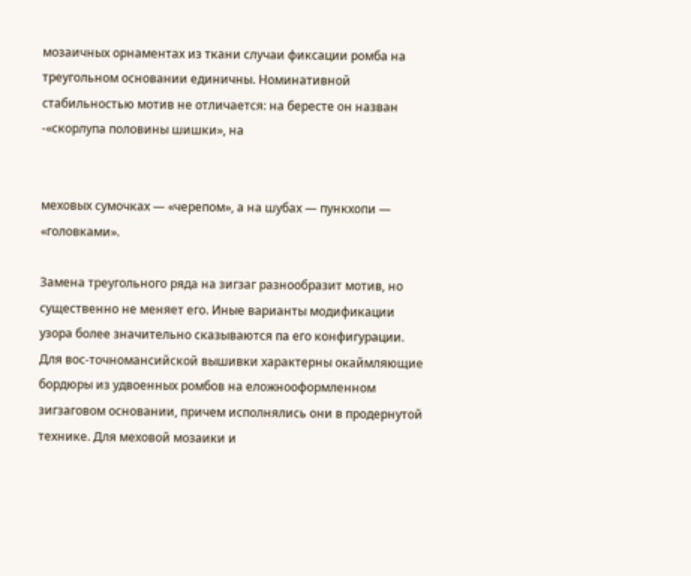мозаичных орнаментах из ткани случаи фиксации ромба на треугольном основании единичны. Номинативной стабильностью мотив не отличается: на бересте он назван -«скорлупа половины шишки», на


меховых сумочках — «черепом», а на шубах — пункхопи — «головками».

Замена треугольного ряда на зигзаг разнообразит мотив, но существенно не меняет его. Иные варианты модификации узора более значительно сказываются па его конфигурации. Для вос-точномансийской вышивки характерны окаймляющие бордюры из удвоенных ромбов на еложнооформленном зигзаговом основании, причем исполнялись они в продернутой технике. Для меховой мозаики и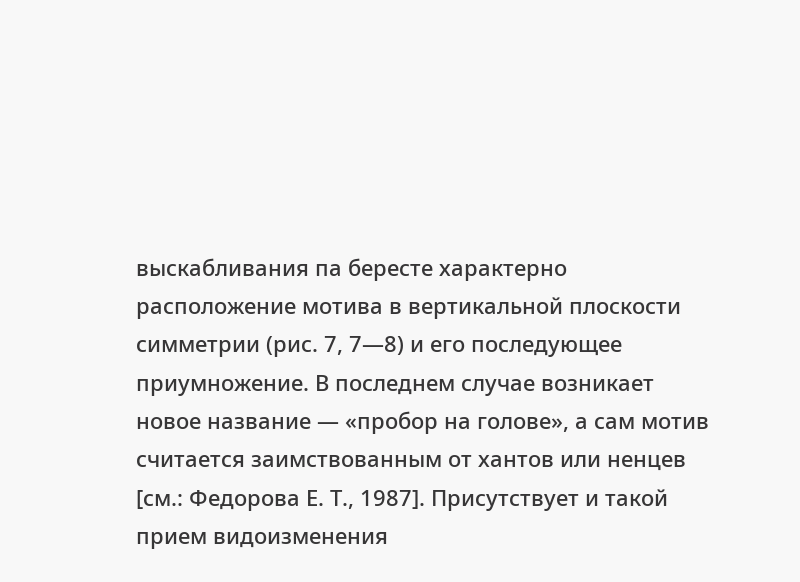выскабливания па бересте характерно расположение мотива в вертикальной плоскости симметрии (рис. 7, 7—8) и его последующее приумножение. В последнем случае возникает новое название — «пробор на голове», а сам мотив считается заимствованным от хантов или ненцев [см.: Федорова Е. Т., 1987]. Присутствует и такой прием видоизменения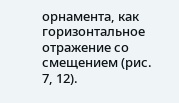орнамента, как горизонтальное отражение со смещением (рис. 7, 12).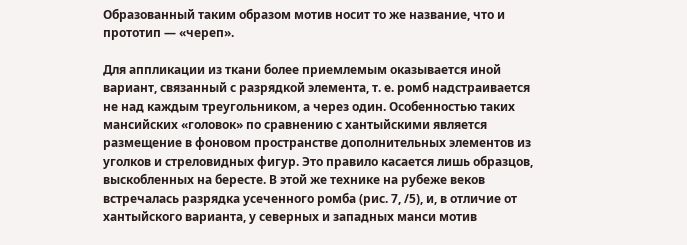Образованный таким образом мотив носит то же название, что и прототип — «череп».

Для аппликации из ткани более приемлемым оказывается иной вариант, связанный с разрядкой элемента, т. е. ромб надстраивается не над каждым треугольником, а через один. Особенностью таких мансийских «головок» по сравнению с хантыйскими является размещение в фоновом пространстве дополнительных элементов из уголков и стреловидных фигур. Это правило касается лишь образцов, выскобленных на бересте. В этой же технике на рубеже веков встречалась разрядка усеченного ромба (рис. 7, /5), и, в отличие от хантыйского варианта, у северных и западных манси мотив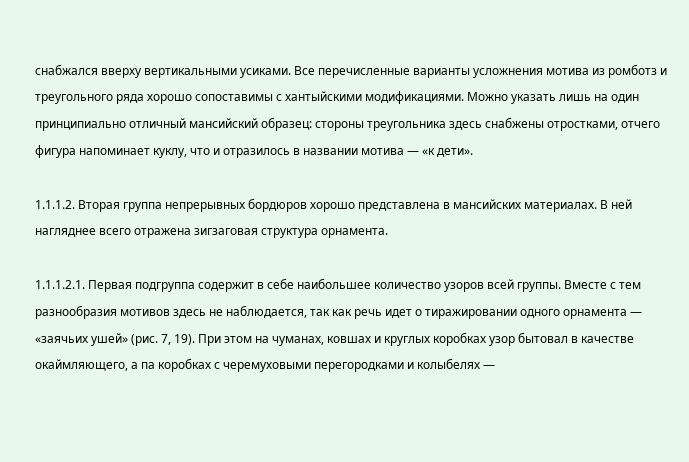снабжался вверху вертикальными усиками. Все перечисленные варианты усложнения мотива из ромботз и треугольного ряда хорошо сопоставимы с хантыйскими модификациями. Можно указать лишь на один принципиально отличный мансийский образец: стороны треугольника здесь снабжены отростками, отчего фигура напоминает куклу, что и отразилось в названии мотива — «к дети».

1.1.1.2. Вторая группа непрерывных бордюров хорошо представлена в мансийских материалах. В ней нагляднее всего отражена зигзаговая структура орнамента.

1.1.1.2.1. Первая подгруппа содержит в себе наибольшее количество узоров всей группы. Вместе с тем разнообразия мотивов здесь не наблюдается, так как речь идет о тиражировании одного орнамента — «заячьих ушей» (рис. 7, 19). При этом на чуманах, ковшах и круглых коробках узор бытовал в качестве окаймляющего, а па коробках с черемуховыми перегородками и колыбелях —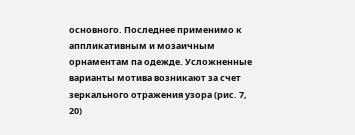основного. Последнее применимо к аппликативным и мозаичным орнаментам па одежде. Усложненные варианты мотива возникают за счет зеркального отражения узора (рис. 7, 20)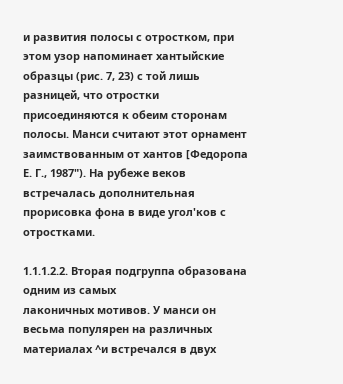и развития полосы с отростком, при этом узор напоминает хантыйские образцы (рис. 7, 23) с той лишь разницей, что отростки присоединяются к обеим сторонам полосы. Манси считают этот орнамент заимствованным от хантов [Федоропа Е. Г., 1987"). На рубеже веков встречалась дополнительная прорисовка фона в виде угол'ков с отростками.

1.1.1.2.2. Вторая подгруппа образована одним из самых
лаконичных мотивов. У манси он весьма популярен на различных
материалах ^и встречался в двух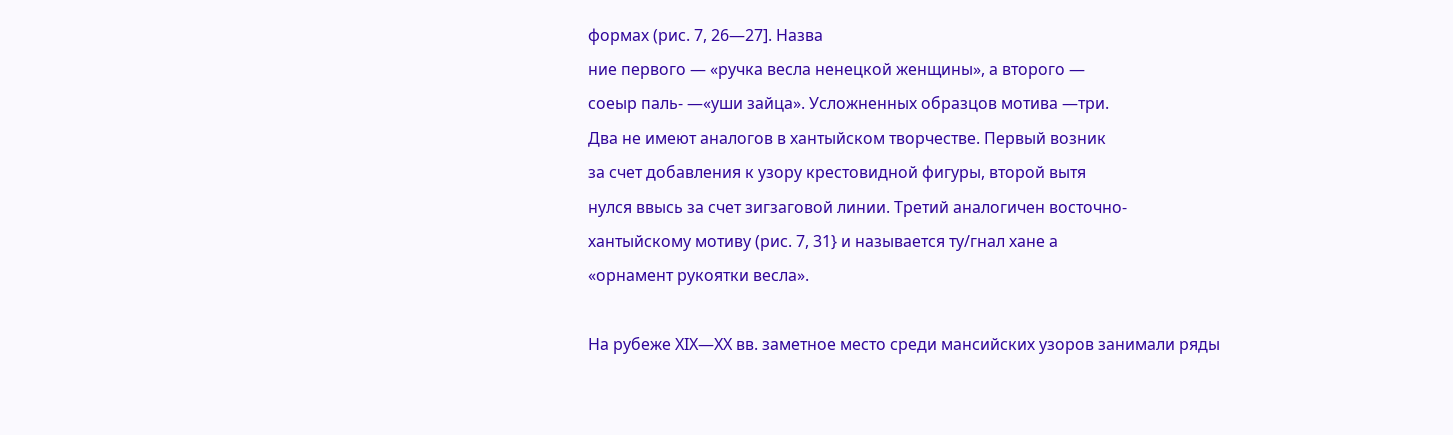формах (рис. 7, 26—27]. Назва
ние первого — «ручка весла ненецкой женщины», а второго —
соеыр паль- —«уши зайца». Усложненных образцов мотива —три.
Два не имеют аналогов в хантыйском творчестве. Первый возник
за счет добавления к узору крестовидной фигуры, второй вытя
нулся ввысь за счет зигзаговой линии. Третий аналогичен восточно-
хантыйскому мотиву (рис. 7, 31} и называется ту/гнал хане а
«орнамент рукоятки весла».

На рубеже XIX—XX вв. заметное место среди мансийских узоров занимали ряды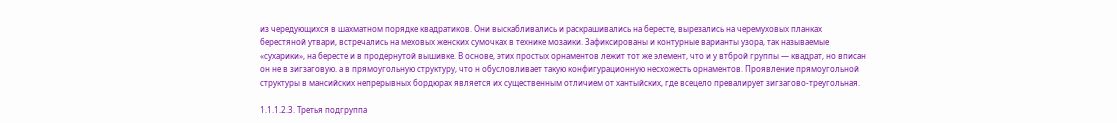из чередующихся в шахматном порядке квадратиков. Они выскабливались и раскрашивались на бересте, вырезались на черемуховых планках берестяной утвари, встречались на меховых женских сумочках в технике мозаики. Зафиксированы и контурные варианты узора, так называемые «сухарики», на бересте и в продернутой вышивке. В основе, этих простых орнаментов лежит тот же элемент, что и у втброй группы — квадрат, но вписан он не в зигзаговую. а в прямоугольную структуру, что н обусловливает такую конфигурационную несхожесть орнаментов. Проявление прямоугольной структуры в мансийских непрерывных бордюрах является их существенным отличием от хантыйских, где всецело превалирует зигзагово-треугольная.

1.1.1.2.3. Третья подгруппа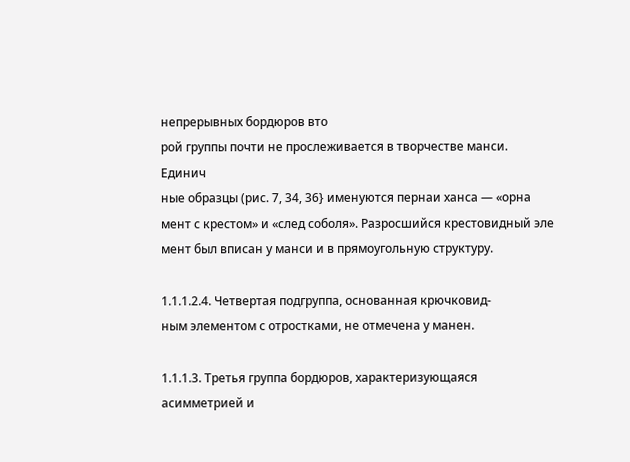непрерывных бордюров вто
рой группы почти не прослеживается в творчестве манси. Единич
ные образцы (рис. 7, 34, 36} именуются пернаи ханса — «орна
мент с крестом» и «след соболя». Разросшийся крестовидный эле
мент был вписан у манси и в прямоугольную структуру.

1.1.1.2.4. Четвертая подгруппа, основанная крючковид-
ным элементом с отростками, не отмечена у манен.

1.1.1.3. Третья группа бордюров, характеризующаяся асимметрией и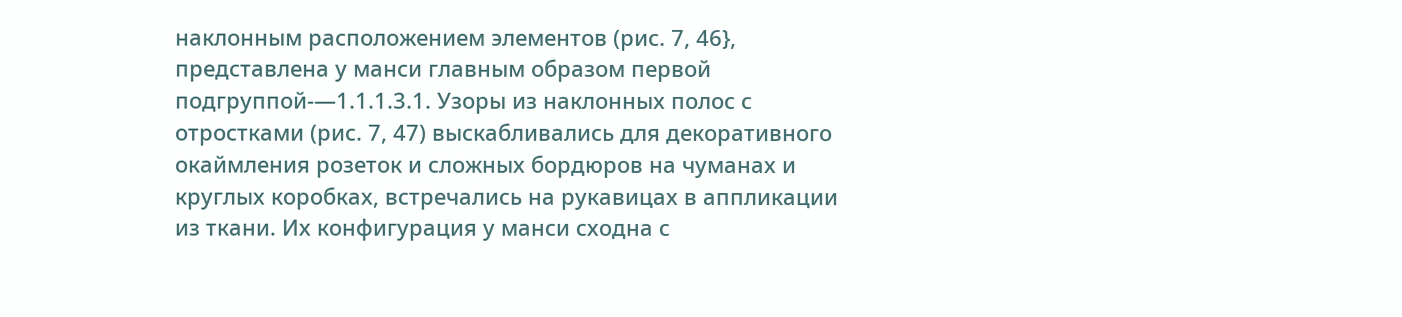наклонным расположением элементов (рис. 7, 46}, представлена у манси главным образом первой подгруппой-—1.1.1.3.1. Узоры из наклонных полос с отростками (рис. 7, 47) выскабливались для декоративного окаймления розеток и сложных бордюров на чуманах и круглых коробках, встречались на рукавицах в аппликации из ткани. Их конфигурация у манси сходна с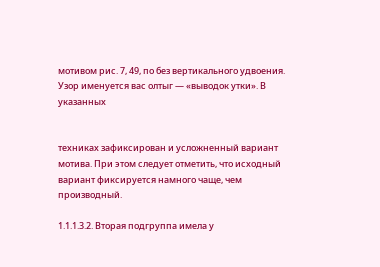мотивом рис. 7, 49, по без вертикального удвоения. Узор именуется вас олтыг — «выводок утки». В указанных


техниках зафиксирован и усложненный вариант мотива. При этом следует отметить, что исходный вариант фиксируется намного чаще, чем производный.

1.1.1.3.2. Вторая подгруппа имела у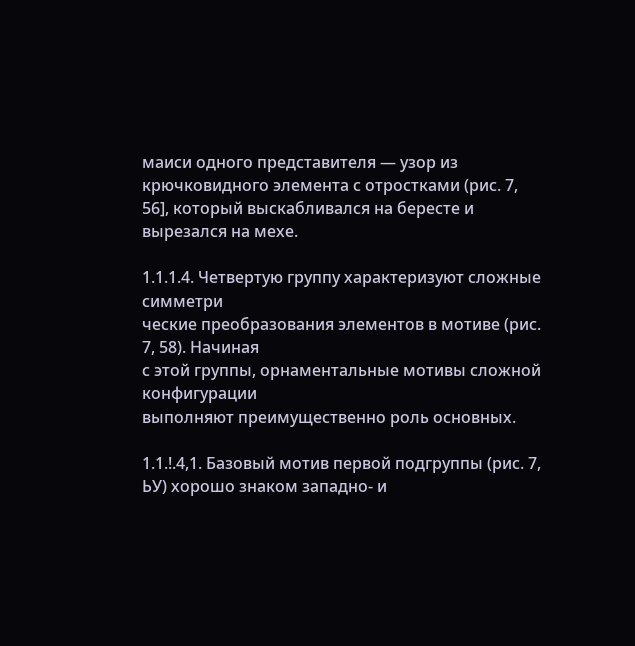маиси одного представителя — узор из крючковидного элемента с отростками (рис. 7, 56], который выскабливался на бересте и вырезался на мехе.

1.1.1.4. Четвертую группу характеризуют сложные симметри
ческие преобразования элементов в мотиве (рис. 7, 58). Начиная
с этой группы, орнаментальные мотивы сложной конфигурации
выполняют преимущественно роль основных.

1.1.!.4,1. Базовый мотив первой подгруппы (рис. 7, ЬУ) хорошо знаком западно- и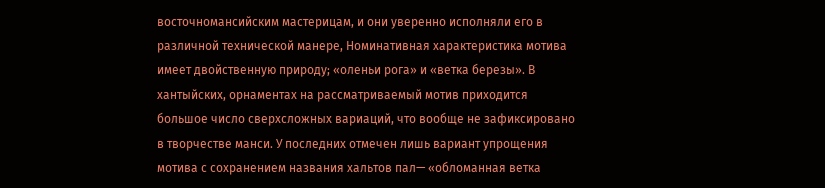восточномансийским мастерицам, и они уверенно исполняли его в различной технической манере, Номинативная характеристика мотива имеет двойственную природу; «оленьи рога» и «ветка березы». В хантыйских, орнаментах на рассматриваемый мотив приходится большое число сверхсложных вариаций, что вообще не зафиксировано в творчестве манси. У последних отмечен лишь вариант упрощения мотива с сохранением названия хальтов пал— «обломанная ветка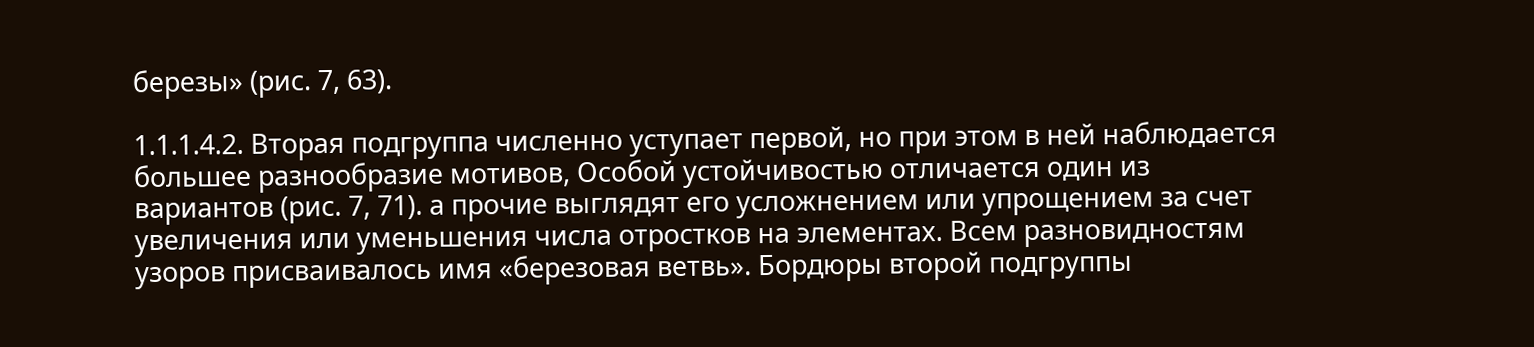березы» (рис. 7, 63).

1.1.1.4.2. Вторая подгруппа численно уступает первой, но при этом в ней наблюдается большее разнообразие мотивов, Особой устойчивостью отличается один из вариантов (рис. 7, 71). а прочие выглядят его усложнением или упрощением за счет увеличения или уменьшения числа отростков на элементах. Всем разновидностям узоров присваивалось имя «березовая ветвь». Бордюры второй подгруппы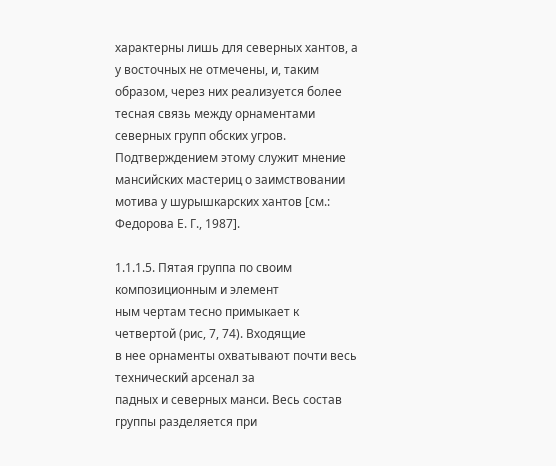характерны лишь для северных хантов, а у восточных не отмечены, и, таким образом, через них реализуется более тесная связь между орнаментами северных групп обских угров. Подтверждением этому служит мнение мансийских мастериц о заимствовании мотива у шурышкарских хантов [см.: Федорова Е. Г., 1987].

1.1.1.5. Пятая группа по своим композиционным и элемент
ным чертам тесно примыкает к четвертой (рис, 7, 74). Входящие
в нее орнаменты охватывают почти весь технический арсенал за
падных и северных манси. Весь состав группы разделяется при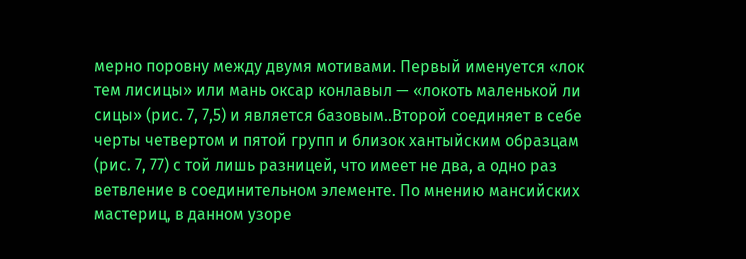мерно поровну между двумя мотивами. Первый именуется «лок
тем лисицы» или мань оксар конлавыл — «локоть маленькой ли
сицы» (рис. 7, 7,5) и является базовым..Второй соединяет в себе
черты четвертом и пятой групп и близок хантыйским образцам
(рис. 7, 77) с той лишь разницей, что имеет не два, а одно раз
ветвление в соединительном элементе. По мнению мансийских
мастериц, в данном узоре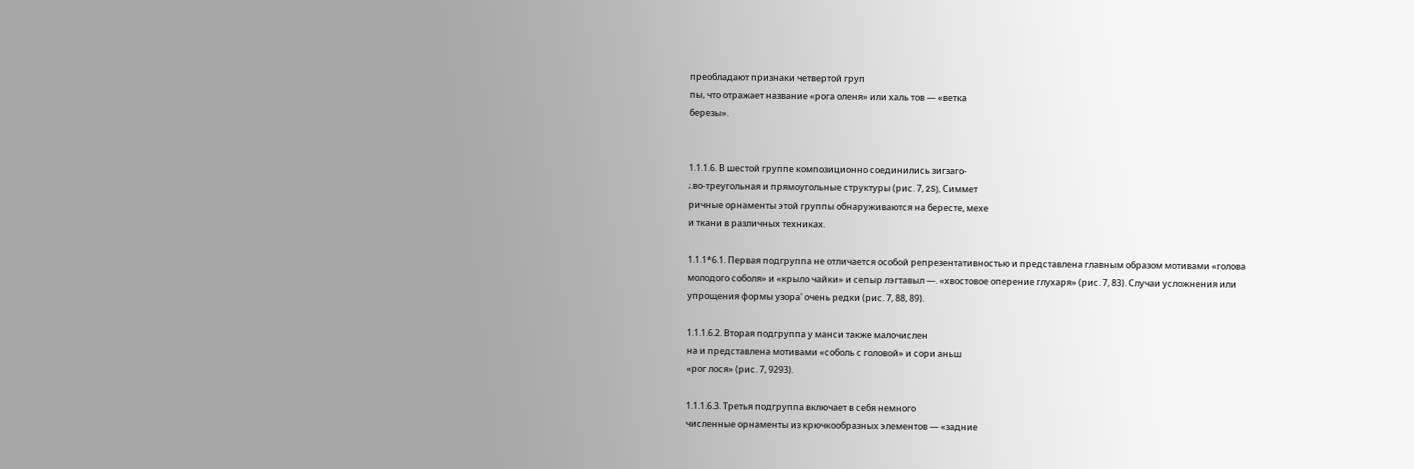преобладают признаки четвертой груп
пы, что отражает название «рога оленя» или халь тов — «ветка
березы».


1.1.1.6. В шестой группе композиционно соединились зигзаго-
;.во-треугольная и прямоугольные структуры (рис. 7, 2S), Симмет
ричные орнаменты этой группы обнаруживаются на бересте, мехе
и ткани в различных техниках.

1.1.1*6.1. Первая подгруппа не отличается особой репрезентативностью и представлена главным образом мотивами «голова молодого соболя» и «крыло чайки» и сепыр лэгтавыл —. «хвостовое оперение глухаря» (рис. 7, 83). Случаи усложнения или упрощения формы узора' очень редки (рис. 7, 88, 89).

1.1.1.6.2. Вторая подгруппа у манси также малочислен
на и представлена мотивами «соболь с головой» и сори аньш
«рог лося» (рис. 7, 9293).

1.1.1.6.3. Третья подгруппа включает в себя немного
численные орнаменты из крючкообразных элементов — «задние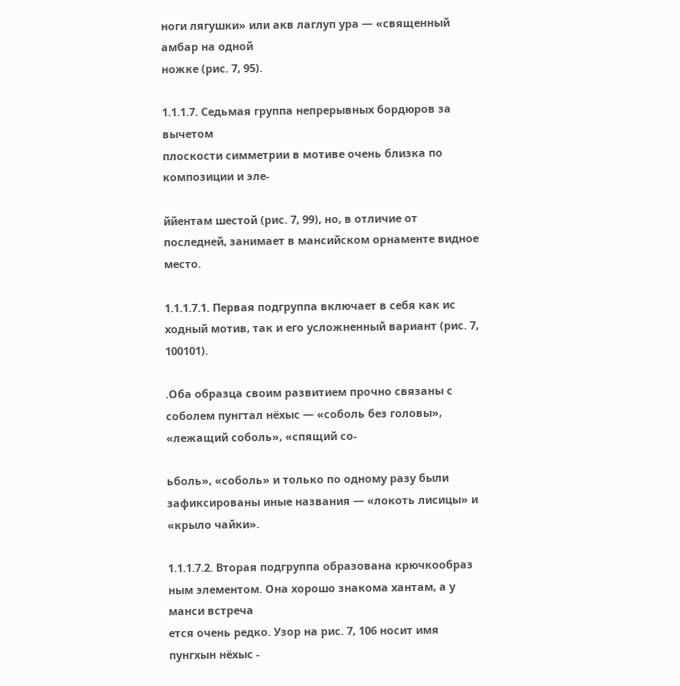ноги лягушки» или акв лаглуп ура — «священный амбар на одной
ножке (рис. 7, 95).

1.1.1.7. Седьмая группа непрерывных бордюров за вычетом
плоскости симметрии в мотиве очень близка по композиции и эле-

ййентам шестой (рис. 7, 99), но, в отличие от последней, занимает в мансийском орнаменте видное место.

1.1.1.7.1. Первая подгруппа включает в себя как ис
ходный мотив, так и его усложненный вариант (рис. 7, 100101).

.Оба образца своим развитием прочно связаны с соболем пунгтал нёхыс — «соболь без головы», «лежащий соболь», «спящий со-

ьболь», «соболь» и только по одному разу были зафиксированы иные названия — «локоть лисицы» и «крыло чайки».

1.1.1.7.2. Вторая подгруппа образована крючкообраз
ным элементом. Она хорошо знакома хантам, а у манси встреча
ется очень редко. Узор на рис. 7, 106 носит имя пунгхын нёхыс -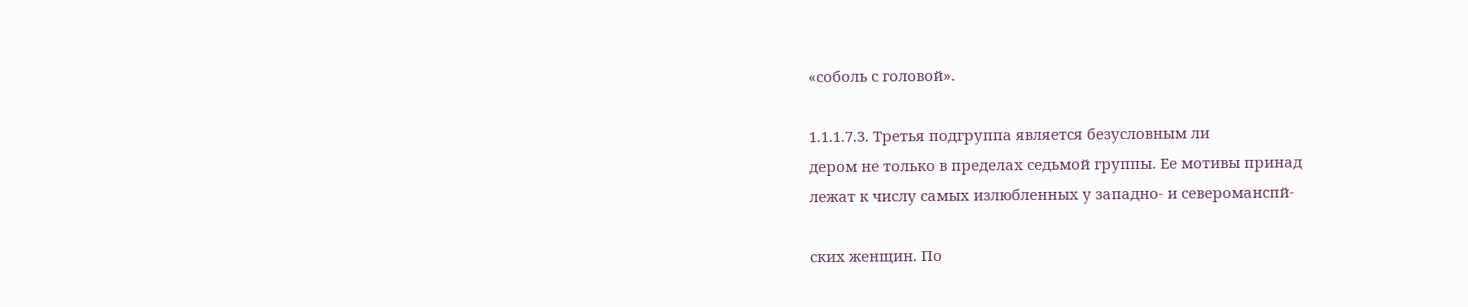«соболь с головой».

1.1.1.7.3. Третья подгруппа является безусловным ли
дером не только в пределах седьмой группы. Ее мотивы принад
лежат к числу самых излюбленных у западно- и североманспй-

ских женщин. По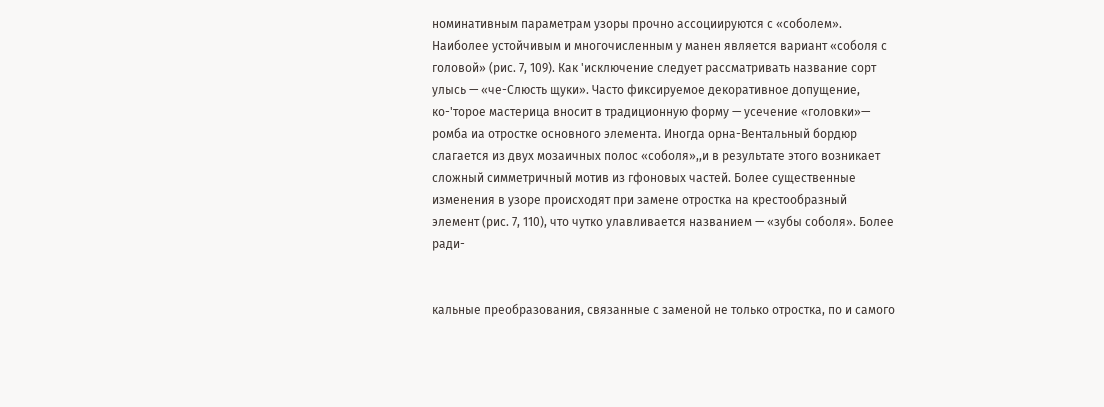номинативным параметрам узоры прочно ассоциируются с «соболем». Наиболее устойчивым и многочисленным у манен является вариант «соболя с головой» (рис. 7, 109). Как 'исключение следует рассматривать название сорт улысь — «че-Слюсть щуки». Часто фиксируемое декоративное допущение, ко-'торое мастерица вносит в традиционную форму — усечение «головки»— ромба иа отростке основного элемента. Иногда орна-Вентальный бордюр слагается из двух мозаичных полос «соболя»,,и в результате этого возникает сложный симметричный мотив из гфоновых частей. Более существенные изменения в узоре происходят при замене отростка на крестообразный элемент (рис. 7, 110), что чутко улавливается названием — «зубы соболя». Более ради-


кальные преобразования, связанные с заменой не только отростка, по и самого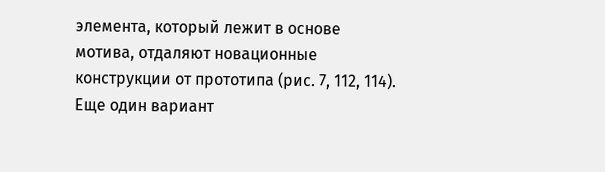элемента, который лежит в основе мотива, отдаляют новационные конструкции от прототипа (рис. 7, 112, 114). Еще один вариант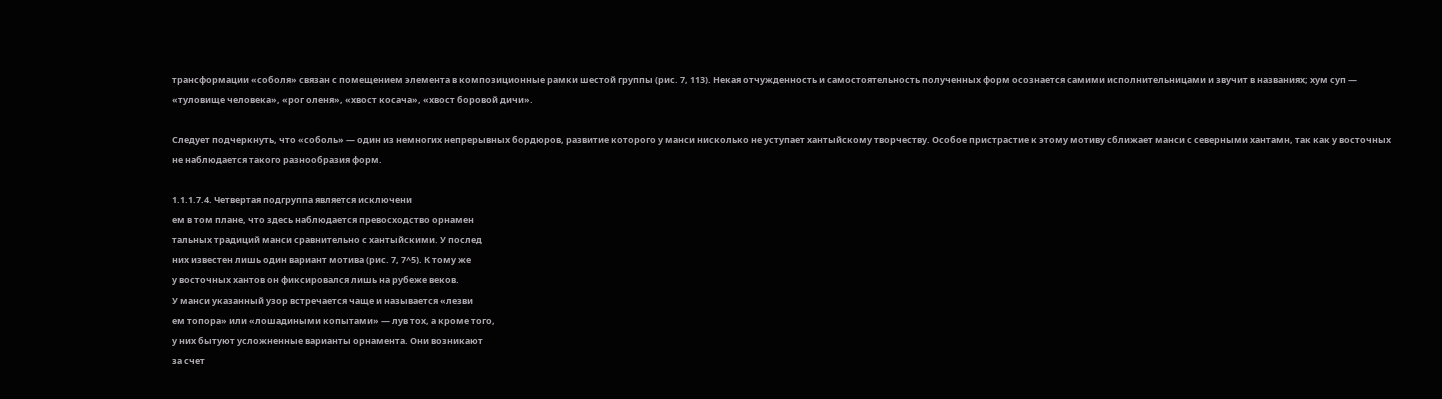трансформации «соболя» связан с помещением элемента в композиционные рамки шестой группы (рис. 7, 113). Некая отчужденность и самостоятельность полученных форм осознается самими исполнительницами и звучит в названиях; хум суп — «туловище человека», «рог оленя», «хвост косача», «хвост боровой дичи».

Следует подчеркнуть, что «соболь» — один из немногих непрерывных бордюров, развитие которого у манси нисколько не уступает хантыйскому творчеству. Особое пристрастие к этому мотиву сближает манси с северными хантамн, так как у восточных не наблюдается такого разнообразия форм.

1.1.1.7.4. Четвертая подгруппа является исключени
ем в том плане, что здесь наблюдается превосходство орнамен
тальных традиций манси сравнительно с хантыйскими. У послед
них известен лишь один вариант мотива (рис. 7, 7^5). К тому же
у восточных хантов он фиксировался лишь на рубеже веков.
У манси указанный узор встречается чаще и называется «лезви
ем топора» или «лошадиными копытами» — лув тох, а кроме того,
у них бытуют усложненные варианты орнамента. Они возникают
за счет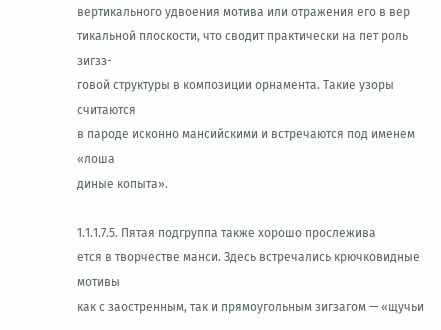вертикального удвоения мотива или отражения его в вер
тикальной плоскости, что сводит практически на пет роль зигзз-
говой структуры в композиции орнамента. Такие узоры считаются
в пароде исконно мансийскими и встречаются под именем «лоша
диные копыта».

1.1.1.7.5. Пятая подгруппа также хорошо прослежива
ется в творчестве манси. Здесь встречались крючковидные мотивы
как с заостренным, так и прямоугольным зигзагом — «щучьи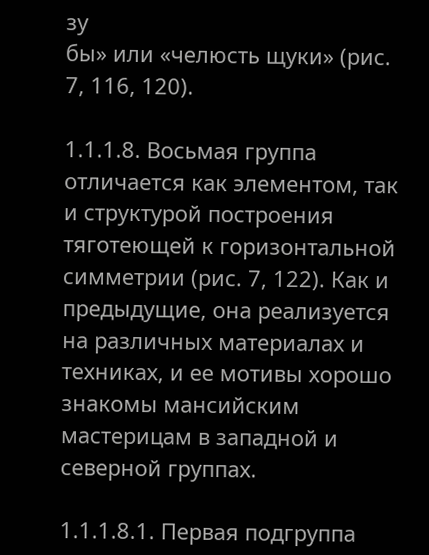зу
бы» или «челюсть щуки» (рис. 7, 116, 120).

1.1.1.8. Восьмая группа отличается как элементом, так и структурой построения тяготеющей к горизонтальной симметрии (рис. 7, 122). Как и предыдущие, она реализуется на различных материалах и техниках, и ее мотивы хорошо знакомы мансийским мастерицам в западной и северной группах.

1.1.1.8.1. Первая подгруппа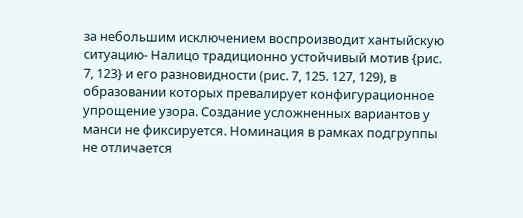за небольшим исключением воспроизводит хантыйскую ситуацию- Налицо традиционно устойчивый мотив {рис. 7, 123} и его разновидности (рис. 7, 125. 127, 129), в образовании которых превалирует конфигурационное упрощение узора. Создание усложненных вариантов у манси не фиксируется. Номинация в рамках подгруппы не отличается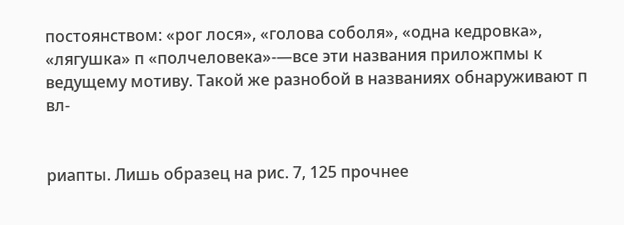постоянством: «рог лося», «голова соболя», «одна кедровка», «лягушка» п «полчеловека»-—все эти названия приложпмы к ведущему мотиву. Такой же разнобой в названиях обнаруживают п вл-


риапты. Лишь образец на рис. 7, 125 прочнее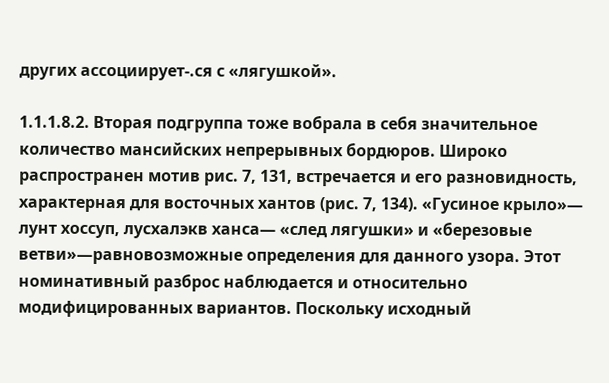других ассоциирует-.ся с «лягушкой».

1.1.1.8.2. Вторая подгруппа тоже вобрала в себя значительное количество мансийских непрерывных бордюров. Широко распространен мотив рис. 7, 131, встречается и его разновидность, характерная для восточных хантов (рис. 7, 134). «Гусиное крыло»— лунт хоссуп, лусхалэкв ханса— «след лягушки» и «березовые ветви»—равновозможные определения для данного узора. Этот номинативный разброс наблюдается и относительно модифицированных вариантов. Поскольку исходный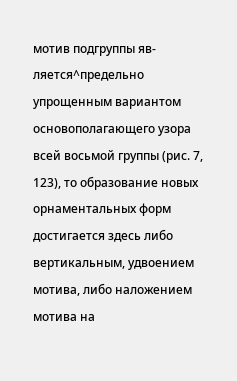мотив подгруппы яв-ляется^предельно упрощенным вариантом основополагающего узора всей восьмой группы (рис. 7, 123), то образование новых орнаментальных форм достигается здесь либо вертикальным, удвоением мотива, либо наложением мотива на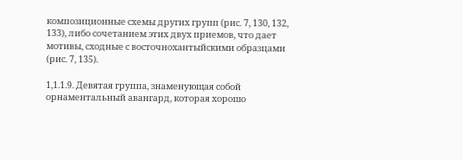композиционные схемы других групп (рис. 7, 130, 132, 133), либо сочетанием этих двух приемов, что дает мотивы, сходные с восточнохантыйскими образцами (рис. 7, 135).

1,1.1.9. Девятая группа, знаменующая собой орнаментальный авангард, которая хорошо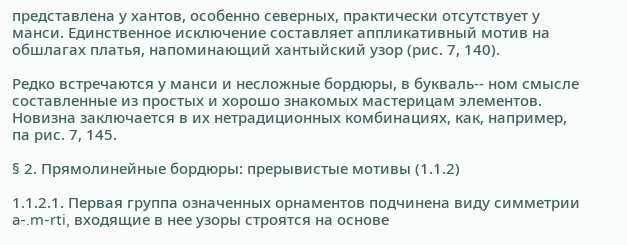представлена у хантов, особенно северных, практически отсутствует у манси. Единственное исключение составляет аппликативный мотив на обшлагах платья, напоминающий хантыйский узор (рис. 7, 140).

Редко встречаются у манси и несложные бордюры, в букваль-- ном смысле составленные из простых и хорошо знакомых мастерицам элементов. Новизна заключается в их нетрадиционных комбинациях, как, например, па рис. 7, 145.

§ 2. Прямолинейные бордюры: прерывистые мотивы (1.1.2)

1.1.2.1. Первая группа означенных орнаментов подчинена виду симметрии a-.m-rti, входящие в нее узоры строятся на основе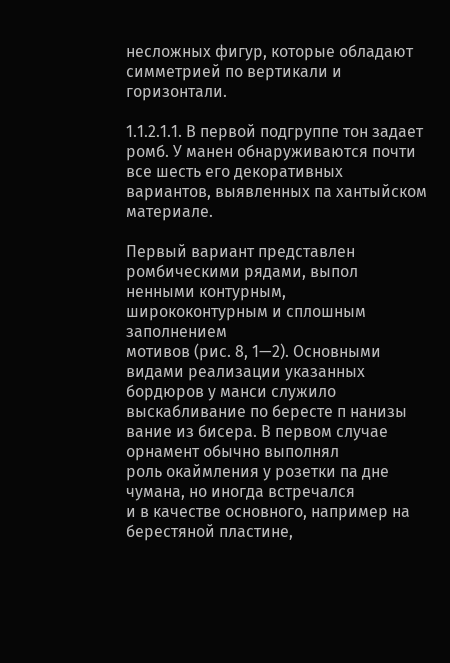несложных фигур, которые обладают симметрией по вертикали и горизонтали.

1.1.2.1.1. В первой подгруппе тон задает ромб. У манен обнаруживаются почти все шесть его декоративных вариантов, выявленных па хантыйском материале.

Первый вариант представлен ромбическими рядами, выпол
ненными контурным, ширококонтурным и сплошным заполнением
мотивов (рис. 8, 1—2). Основными видами реализации указанных
бордюров у манси служило выскабливание по бересте п нанизы
вание из бисера. В первом случае орнамент обычно выполнял
роль окаймления у розетки па дне чумана, но иногда встречался
и в качестве основного, например на берестяной пластине,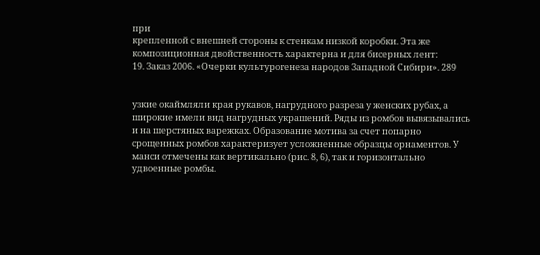при
крепленной с внешней стороны к стенкам низкой коробки. Эта же
композиционная двойственность характерна и для бисерных лент:
19. Заказ 2006. «Очерки культурогенеза народов Западной Сибири». 289


узкие окаймляли края рукавов, нагрудного разреза у женских рубах, а широкие имели вид нагрудных украшений. Ряды из ромбов вывязывались и на шерстяных варежках. Образование мотива за счет попарно срощенных ромбов характеризует усложненные образцы орнаментов. У манси отмечены как вертикально (рис. 8, 6), так и горизонтально удвоенные ромбы.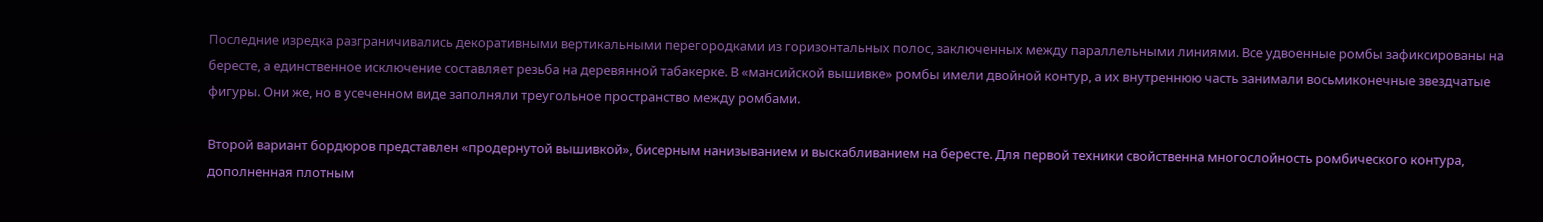Последние изредка разграничивались декоративными вертикальными перегородками из горизонтальных полос, заключенных между параллельными линиями. Все удвоенные ромбы зафиксированы на бересте, а единственное исключение составляет резьба на деревянной табакерке. В «мансийской вышивке» ромбы имели двойной контур, а их внутреннюю часть занимали восьмиконечные звездчатые фигуры. Они же, но в усеченном виде заполняли треугольное пространство между ромбами.

Второй вариант бордюров представлен «продернутой вышивкой», бисерным нанизыванием и выскабливанием на бересте. Для первой техники свойственна многослойность ромбического контура, дополненная плотным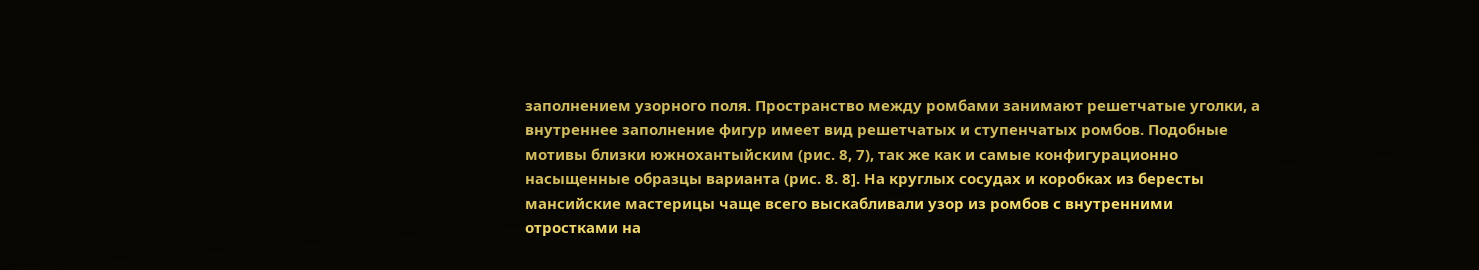заполнением узорного поля. Пространство между ромбами занимают решетчатые уголки, а внутреннее заполнение фигур имеет вид решетчатых и ступенчатых ромбов. Подобные мотивы близки южнохантыйским (рис. 8, 7), так же как и самые конфигурационно насыщенные образцы варианта (рис. 8. 8]. На круглых сосудах и коробках из бересты мансийские мастерицы чаще всего выскабливали узор из ромбов с внутренними отростками на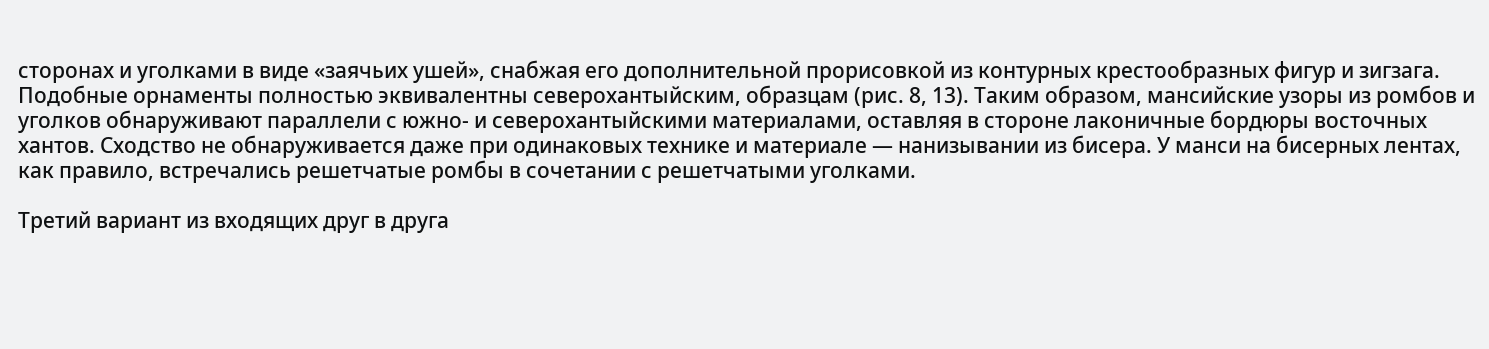сторонах и уголками в виде «заячьих ушей», снабжая его дополнительной прорисовкой из контурных крестообразных фигур и зигзага. Подобные орнаменты полностью эквивалентны северохантыйским, образцам (рис. 8, 13). Таким образом, мансийские узоры из ромбов и уголков обнаруживают параллели с южно- и северохантыйскими материалами, оставляя в стороне лаконичные бордюры восточных хантов. Сходство не обнаруживается даже при одинаковых технике и материале — нанизывании из бисера. У манси на бисерных лентах, как правило, встречались решетчатые ромбы в сочетании с решетчатыми уголками.

Третий вариант из входящих друг в друга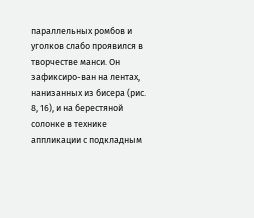параллельных ромбов и уголков слабо проявился в творчестве манси. Он зафиксиро-ван на лентах, нанизанных из бисера (рис. 8, 16), и на берестяной солонке в технике аппликации с подкладным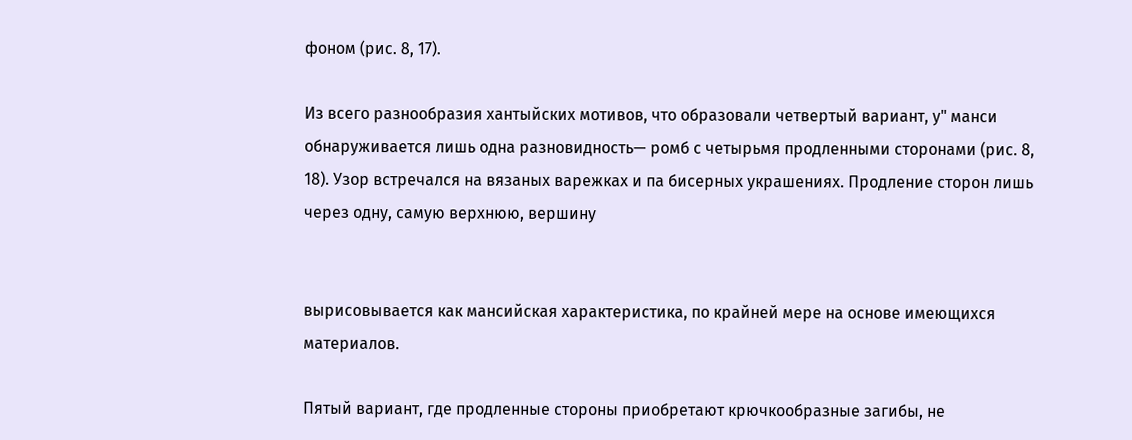фоном (рис. 8, 17).

Из всего разнообразия хантыйских мотивов, что образовали четвертый вариант, у" манси обнаруживается лишь одна разновидность— ромб с четырьмя продленными сторонами (рис. 8, 18). Узор встречался на вязаных варежках и па бисерных украшениях. Продление сторон лишь через одну, самую верхнюю, вершину


вырисовывается как мансийская характеристика, по крайней мере на основе имеющихся материалов.

Пятый вариант, где продленные стороны приобретают крючкообразные загибы, не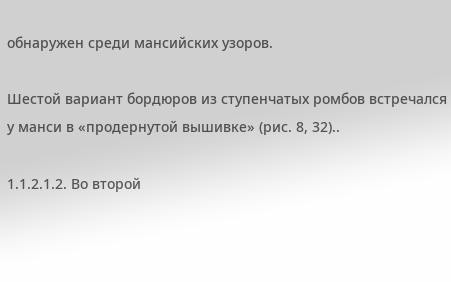обнаружен среди мансийских узоров.

Шестой вариант бордюров из ступенчатых ромбов встречался у манси в «продернутой вышивке» (рис. 8, 32)..

1.1.2.1.2. Во второй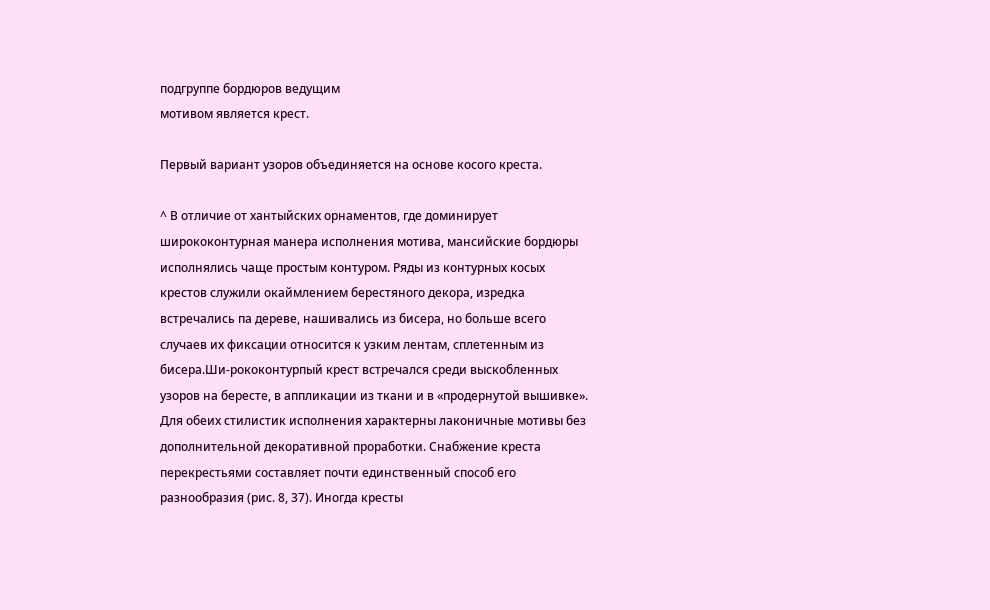подгруппе бордюров ведущим
мотивом является крест.

Первый вариант узоров объединяется на основе косого креста.

^ В отличие от хантыйских орнаментов, где доминирует ширококонтурная манера исполнения мотива, мансийские бордюры исполнялись чаще простым контуром. Ряды из контурных косых крестов служили окаймлением берестяного декора, изредка встречались па дереве, нашивались из бисера, но больше всего случаев их фиксации относится к узким лентам, сплетенным из бисера.Ши-рококонтурпый крест встречался среди выскобленных узоров на бересте, в аппликации из ткани и в «продернутой вышивке». Для обеих стилистик исполнения характерны лаконичные мотивы без дополнительной декоративной проработки. Снабжение креста перекрестьями составляет почти единственный способ его разнообразия (рис. 8, 37). Иногда кресты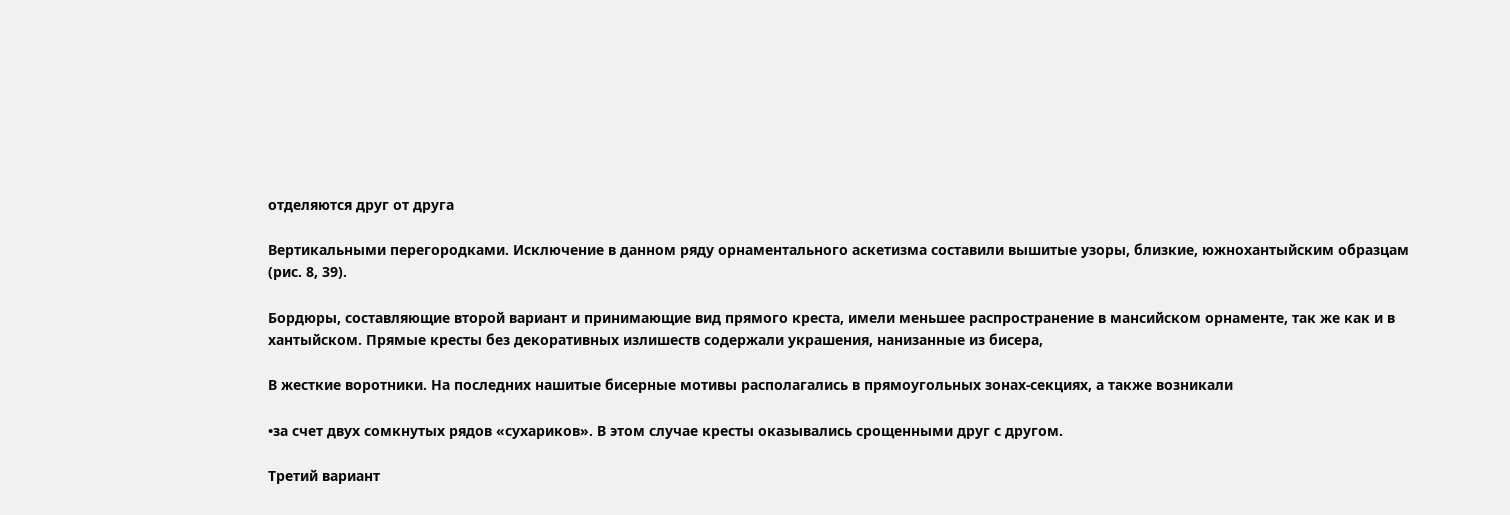отделяются друг от друга

Вертикальными перегородками. Исключение в данном ряду орнаментального аскетизма составили вышитые узоры, близкие, южнохантыйским образцам (рис. 8, 39).

Бордюры, составляющие второй вариант и принимающие вид прямого креста, имели меньшее распространение в мансийском орнаменте, так же как и в хантыйском. Прямые кресты без декоративных излишеств содержали украшения, нанизанные из бисера,

В жесткие воротники. На последних нашитые бисерные мотивы располагались в прямоугольных зонах-секциях, а также возникали

•за счет двух сомкнутых рядов «сухариков». В этом случае кресты оказывались срощенными друг с другом.

Третий вариант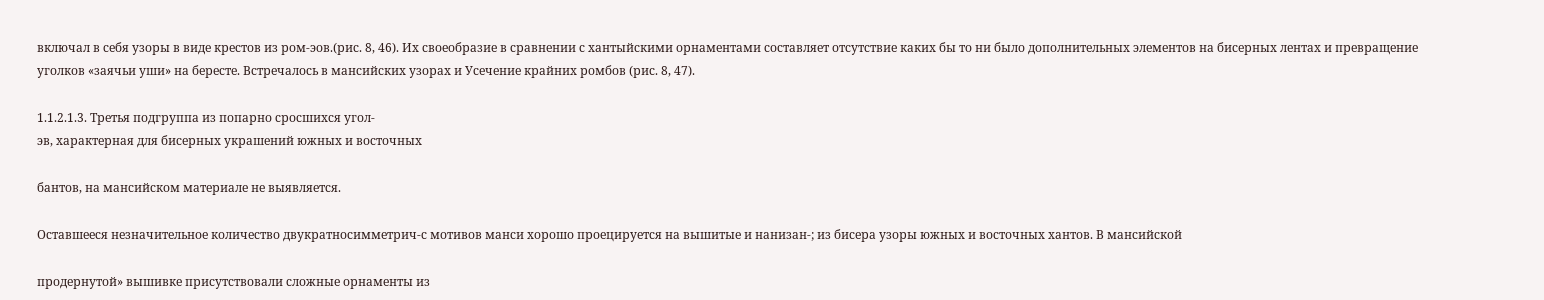включал в себя узоры в виде крестов из ром-эов.(рис. 8, 46). Их своеобразие в сравнении с хантыйскими орнаментами составляет отсутствие каких бы то ни было дополнительных элементов на бисерных лентах и превращение уголков «заячьи уши» на бересте. Встречалось в мансийских узорах и Усечение крайних ромбов (рис. 8, 47).

1.1.2.1.3. Третья подгруппа из попарно сросшихся угол-
эв, характерная для бисерных украшений южных и восточных

бантов, на мансийском материале не выявляется.

Оставшееся незначительное количество двукратносимметрич-с мотивов манси хорошо проецируется на вышитые и нанизан-; из бисера узоры южных и восточных хантов. В мансийской

продернутой» вышивке присутствовали сложные орнаменты из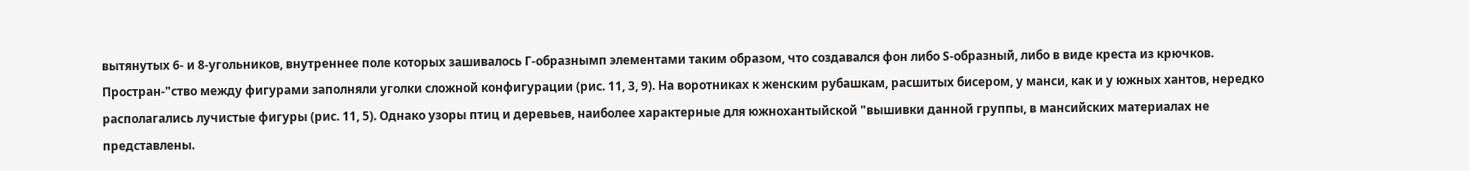вытянутых 6- и 8-угольников, внутреннее поле которых зашивалось Г-образнымп элементами таким образом, что создавался фон либо S-образный, либо в виде креста из крючков. Простран-"ство между фигурами заполняли уголки сложной конфигурации (рис. 11, 3, 9). На воротниках к женским рубашкам, расшитых бисером, у манси, как и у южных хантов, нередко располагались лучистые фигуры (рис. 11, 5). Однако узоры птиц и деревьев, наиболее характерные для южнохантыйской "вышивки данной группы, в мансийских материалах не представлены.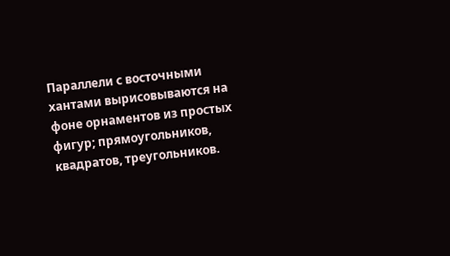Параллели с восточными хантами вырисовываются на фоне орнаментов из простых фигур; прямоугольников, квадратов, треугольников.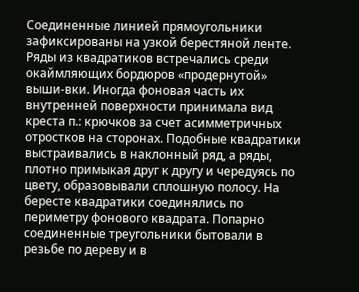Соединенные линией прямоугольники зафиксированы на узкой берестяной ленте. Ряды из квадратиков встречались среди окаймляющих бордюров «продернутой» выши-вки. Иногда фоновая часть их внутренней поверхности принимала вид креста п.: крючков за счет асимметричных отростков на сторонах. Подобные квадратики выстраивались в наклонный ряд, а ряды, плотно примыкая друг к другу и чередуясь по цвету, образовывали сплошную полосу. На бересте квадратики соединялись по периметру фонового квадрата. Попарно соединенные треугольники бытовали в резьбе по дереву и в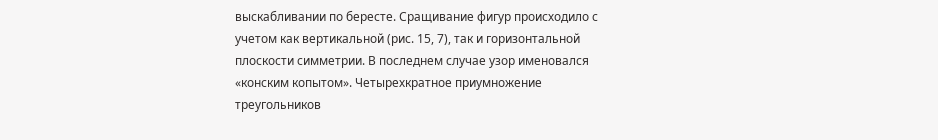выскабливании по бересте. Сращивание фигур происходило с учетом как вертикальной (рис. 15, 7), так и горизонтальной плоскости симметрии. В последнем случае узор именовался «конским копытом». Четырехкратное приумножение треугольников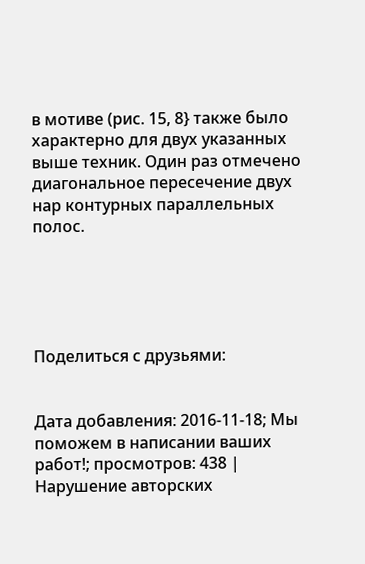в мотиве (рис. 15, 8} также было характерно для двух указанных выше техник. Один раз отмечено диагональное пересечение двух нар контурных параллельных полос.





Поделиться с друзьями:


Дата добавления: 2016-11-18; Мы поможем в написании ваших работ!; просмотров: 438 | Нарушение авторских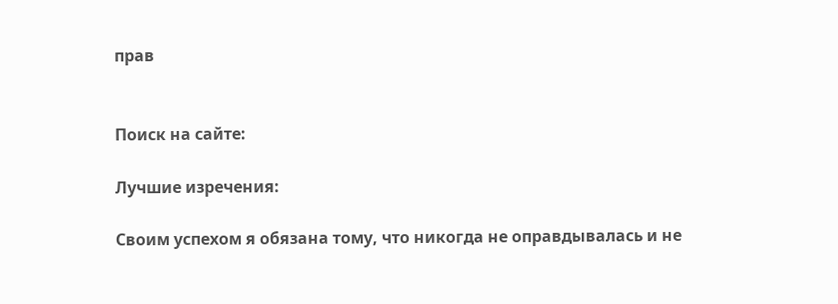прав


Поиск на сайте:

Лучшие изречения:

Своим успехом я обязана тому, что никогда не оправдывалась и не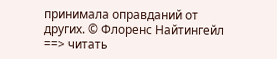принимала оправданий от других. © Флоренс Найтингейл
==> читать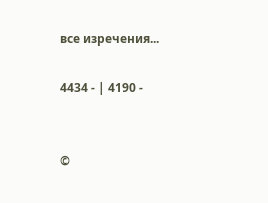все изречения...

4434 - | 4190 -


©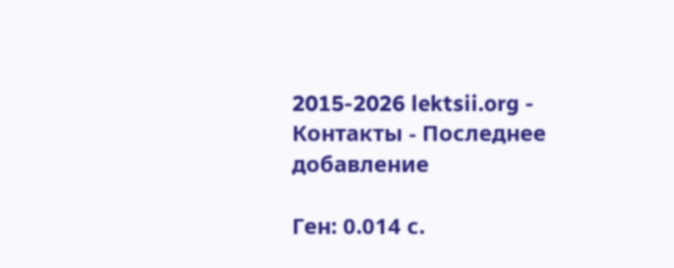2015-2026 lektsii.org - Контакты - Последнее добавление

Ген: 0.014 с.